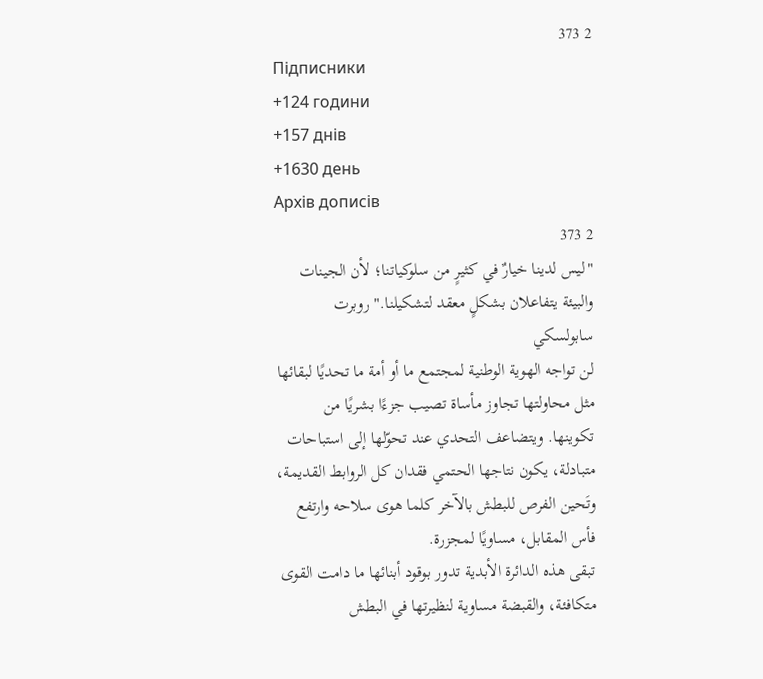2 373
Підписники
+124 години
+157 днів
+1630 день
Архів дописів
2 373
"ليس لدينا خيارٌ في كثيرٍ من سلوكياتنا؛ لأن الجينات والبيئة يتفاعلان بشكلٍ معقد لتشكيلنا." روبرت سابولسكي
لن تواجه الهوية الوطنية لمجتمع ما أو أمة ما تحديًا لبقائها مثل محاولتها تجاوز مأساة تصيب جزءًا بشريًا من تكوينها. ويتضاعف التحدي عند تحوّلها إلى استباحات متبادلة، يكون نتاجها الحتمي فقدان كل الروابط القديمة، وتَحين الفرص للبطش بالآخر كلما هوى سلاحه وارتفع فأس المقابل، مساويًا لمجزرة.
تبقى هذه الدائرة الأبدية تدور بوقود أبنائها ما دامت القوى متكافئة، والقبضة مساوية لنظيرتها في البطش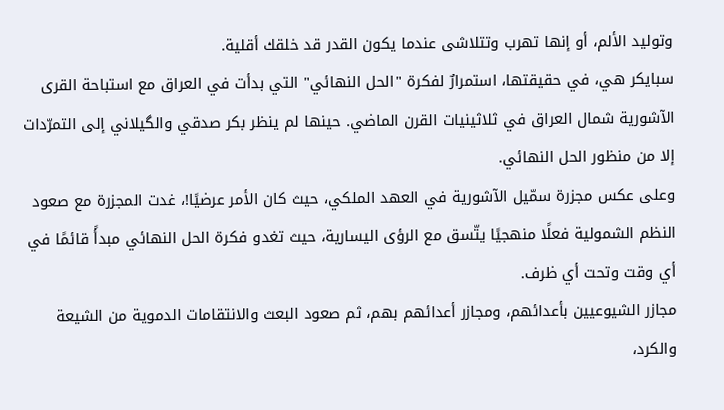وتوليد الألم، أو إنها تهرب وتتلاشى عندما يكون القدر قد خلقك أقلية.
سبايكر هي، في حقيقتها، استمرارٌ لفكرة "الحل النهائي" التي بدأت في العراق مع استباحة القرى الآشورية شمال العراق في ثلاثينيات القرن الماضي. حينها لم ينظر بكر صدقي والگيلاني إلى التمرّدات إلا من منظور الحل النهائي.
وعلى عكس مجزرة سمّيل الآشورية في العهد الملكي، حيث كان الأمر عرضيًا!، غدت المجزرة مع صعود النظم الشمولية فعلًا منهجيًا يتّسق مع الرؤى اليسارية، حيث تغدو فكرة الحل النهائي مبدأً قائمًا في أي وقت وتحت أي ظرف.
مجازر الشيوعيين بأعدائهم، ومجازر أعدائهم بهم، ثم صعود البعث والانتقامات الدموية من الشيعة والكرد،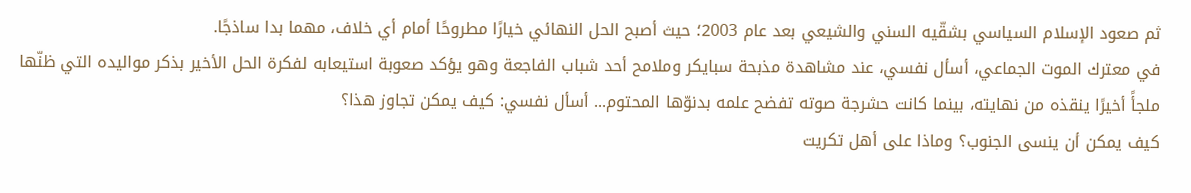ثم صعود الإسلام السياسي بشقّيه السني والشيعي بعد عام 2003؛ حيث أصبح الحل النهائي خيارًا مطروحًا أمام أي خلاف، مهما بدا ساذجًا.
في معترك الموت الجماعي، أسأل نفسي، عند مشاهدة مذبحة سبايكر وملامح أحد شباب الفاجعة وهو يؤكد صعوبة استيعابه لفكرة الحل الأخير بذكر مواليده التي ظنّها ملجأً أخيرًا ينقذه من نهايته، بينما كانت حشرجة صوته تفضح علمه بدنوّها المحتوم... أسأل نفسي: كيف يمكن تجاوز هذا؟
كيف يمكن أن ينسى الجنوب؟ وماذا على أهل تكريت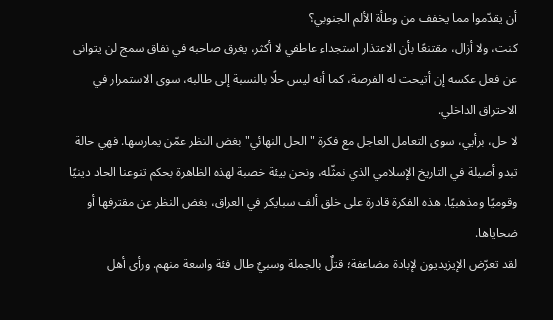أن يقدّموا مما يخفف من وطأة الألم الجنوبي؟
كنت، ولا أزال، مقتنعًا بأن الاعتذار استجداء عاطفي لا أكثر، يغرق صاحبه في نفاق سمج لن يتوانى عن فعل عكسه إن أتيحت له الفرصة، كما أنه ليس حلًا بالنسبة إلى طالبه، سوى الاستمرار في الاحتراق الداخلي.
لا حل، برأيي، سوى التعامل العاجل مع فكرة "الحل النهائي" بغض النظر عمّن يمارسها. فهي حالة تبدو أصيلة في التاريخ الإسلامي الذي نمثّله، ونحن بيئة خصبة لهذه الظاهرة بحكم تنوعنا الحاد دينيًا وقوميًا ومذهبيًا. هذه الفكرة قادرة على خلق ألف سبايكر في العراق، بغض النظر عن مقترفها أو ضحاياها.
لقد تعرّض الإيزيديون لإبادة مضاعفة؛ قتلٌ بالجملة وسبيٌ طال فئة واسعة منهم. ورأى أهل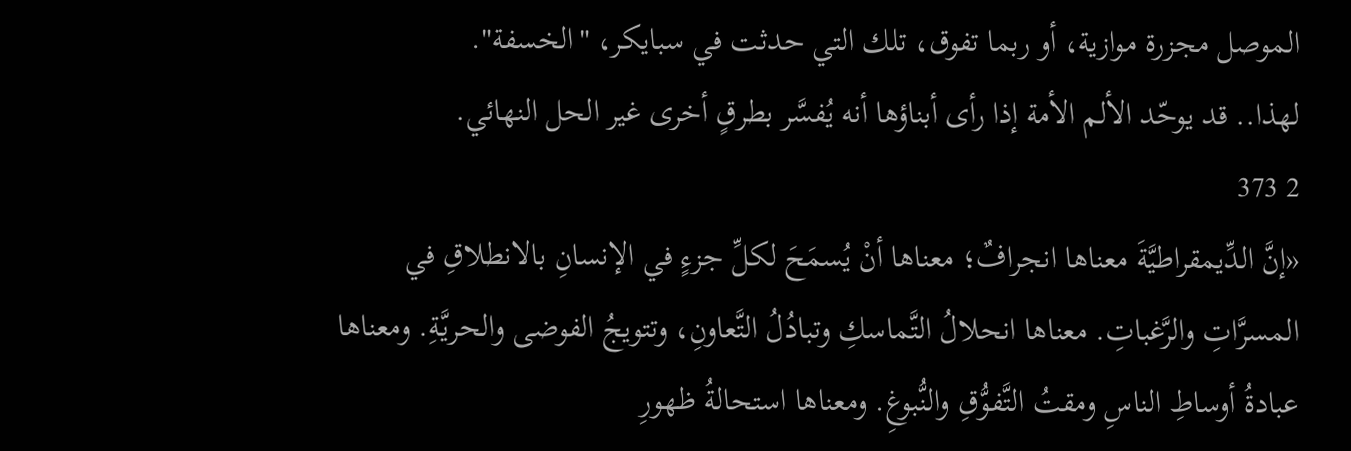الموصل مجزرة موازية، أو ربما تفوق، تلك التي حدثت في سبايكر، "الخسفة".
لهذا.. قد يوحّد الألم الأمة إذا رأى أبناؤها أنه يُفسَّر بطرقٍ أخرى غير الحل النهائي.
2 373
«إنَّ الدِّيمقراطيَّةَ معناها انجرافٌ؛ معناها أنْ يُسمَحَ لكلِّ جزءٍ في الإنسانِ بالانطلاقِ في المسرَّاتِ والرَّغباتِ. معناها انحلالُ التَّماسكِ وتبادُلُ التَّعاونِ، وتتويجُ الفوضى والحريَّةِ. ومعناها عبادةُ أوساطِ الناسِ ومقتُ التَّفوُّقِ والنُّبوغِ. ومعناها استحالةُ ظهورِ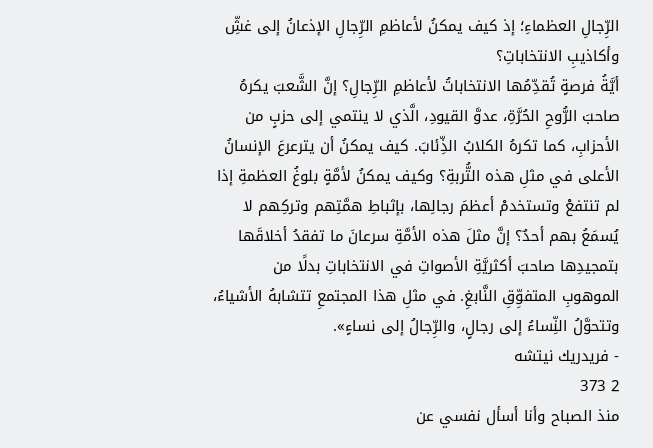الرِّجالِ العظماءِ؛ إذ كيف يمكنُ لأعاظمِ الرِّجالِ الإذعانُ إلى غشِّ وأكاذيبِ الانتخاباتِ؟
أيَّةُ فرصةٍ تُقدِّمُها الانتخاباتُ لأعاظمِ الرِّجالِ؟ إنَّ الشَّعبَ يكرهُ صاحبَ الرُّوحِ الحُرَّةِ، عدوَّ القيودِ، الَّذي لا ينتمي إلى حزبٍ من الأحزابِ، كما تكرهُ الكلابُ الذِّئابَ. كيف يمكنُ أن يترعرعَ الإنسانُ الأعلى في مثلِ هذه التُّربةِ؟ وكيف يمكنُ لأمَّةٍ بلوغُ العظمةِ إذا لم تنتفعْ وتستخدمْ أعظمَ رجالِها، بإثباطِ همَّتِهم وتركِهم لا يُسمَعُ بهم أحدٌ؟ إنَّ مثلَ هذه الأمَّةِ سرعانَ ما تفقدُ أخلاقَها بتمجيدِها صاحبَ أكثريَّةِ الأصواتِ في الانتخاباتِ بدلًا من الموهوبِ المتفوِّقِ النَّابغِ. في مثلِ هذا المجتمعِ تتشابهُ الأشياءُ، وتتحوَّلُ النِّساءُ إلى رجالٍ، والرِّجالُ إلى نساءٍ».
- فريدريك نيتشه
2 373
منذ الصباح وأنا أسأل نفسي عن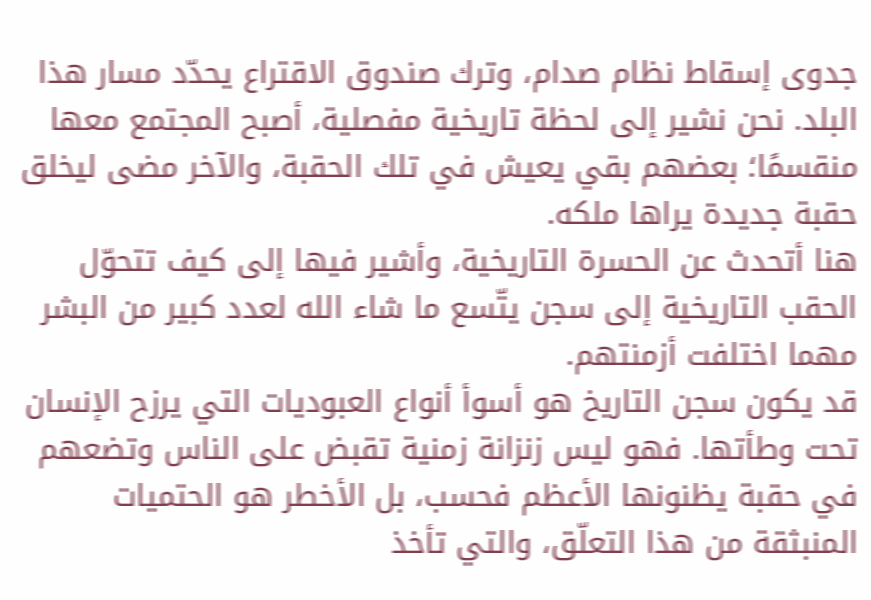جدوى إسقاط نظام صدام، وترك صندوق الاقتراع يحدّد مسار هذا البلد. نحن نشير إلى لحظة تاريخية مفصلية، أصبح المجتمع معها منقسمًا؛ بعضهم بقي يعيش في تلك الحقبة، والآخر مضى ليخلق حقبة جديدة يراها ملكه.
هنا أتحدث عن الحسرة التاريخية، وأشير فيها إلى كيف تتحوّل الحقب التاريخية إلى سجن يتّسع ما شاء الله لعدد كبير من البشر مهما اختلفت أزمنتهم.
قد يكون سجن التاريخ هو أسوأ أنواع العبوديات التي يرزح الإنسان تحت وطأتها. فهو ليس زنزانة زمنية تقبض على الناس وتضعهم في حقبة يظنونها الأعظم فحسب، بل الأخطر هو الحتميات المنبثقة من هذا التعلّق، والتي تأخذ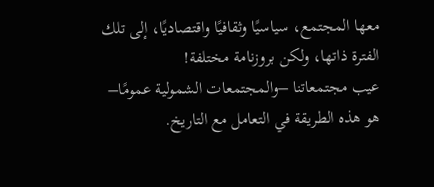معها المجتمع، سياسيًا وثقافيًا واقتصاديًا، إلى تلك الفترة ذاتها، ولكن بروزنامة مختلفة!
عيب مجتمعاتنا –والمجتمعات الشمولية عمومًا– هو هذه الطريقة في التعامل مع التاريخ.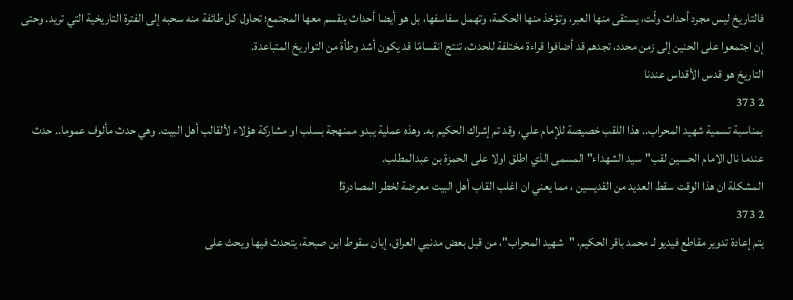فالتاريخ ليس مجرد أحداث ولّت، يستقى منها العبر، وتؤخذ منها الحكمة، وتهمل سفاسفها، بل هو أيضا أحداث ينقسم معها المجتمع؛ تحاول كل طائفة منه سحبه إلى الفترة التاريخية التي تريد. وحتى إن اجتمعوا على الحنين إلى زمن محدد، تجدهم قد أضافوا قراءة مختلفة للحدث، تنتج انقسامًا قد يكون أشد وطأة من التواريخ المتباعدة.
التاريخ هو قدس الأقداس عندنا
2 373
بمناسبة تسمية شهيد المحراب.. هذا اللقب خصيصة للإمام علي، وقد تم إشراك الحكيم به. وهذه عملية يبدو ممنهجة بسلب او مشاركة هؤلاء لألقالب أهل البيت. وهي حدث مألوف عموما.. حدث عندما نال الامام الحسين لقب"سيد الشهداء" المسمى الذي اطلق اولا على الحمزة بن عبدالمطلب.
المشكلة ان هذا الوقت سقط العديد من القديسين ، مما يعني ان اغلب القاب أهل البيت معرضة لخطر المصادرة!
2 373
يتم إعادة تدوير مقاطع فيديو لـ محمد باقر الحكيم، "شهيد المحراب"، من قبل بعض مدنيي العراق، إبان سقوط ابن صبحة، يتحدث فيها ويحث على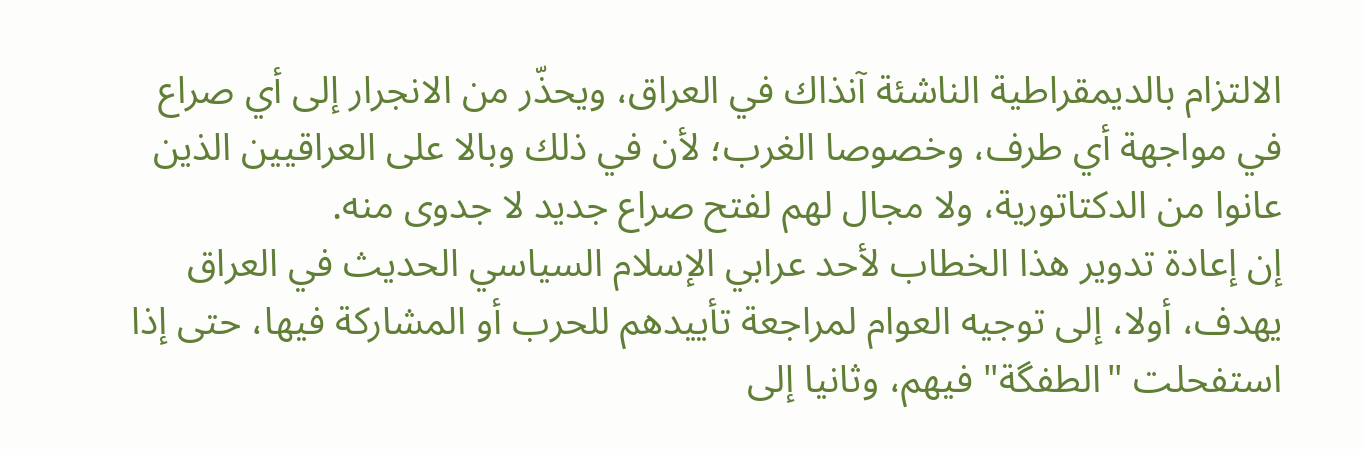الالتزام بالديمقراطية الناشئة آنذاك في العراق، ويحذّر من الانجرار إلى أي صراع في مواجهة أي طرف، وخصوصا الغرب؛ لأن في ذلك وبالا على العراقيين الذين عانوا من الدكتاتورية، ولا مجال لهم لفتح صراع جديد لا جدوى منه.
إن إعادة تدوير هذا الخطاب لأحد عرابي الإسلام السياسي الحديث في العراق يهدف، أولا، إلى توجيه العوام لمراجعة تأييدهم للحرب أو المشاركة فيها، حتى إذا استفحلت "الطفگة" فيهم، وثانيا إلى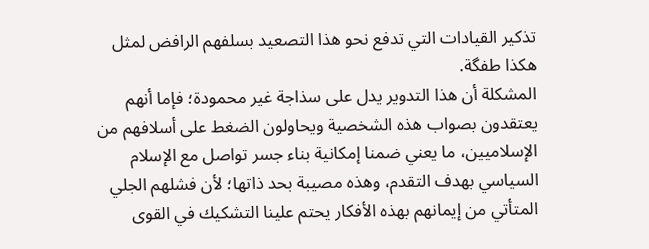تذكير القيادات التي تدفع نحو هذا التصعيد بسلفهم الرافض لمثل هكذا طفگة.
المشكلة أن هذا التدوير يدل على سذاجة غير محمودة؛ فإما أنهم يعتقدون بصواب هذه الشخصية ويحاولون الضغط على أسلافهم من الإسلاميين، ما يعني ضمنا إمكانية بناء جسر تواصل مع الإسلام السياسي بهدف التقدم، وهذه مصيبة بحد ذاتها؛ لأن فشلهم الجلي المتأتي من إيمانهم بهذه الأفكار يحتم علينا التشكيك في القوى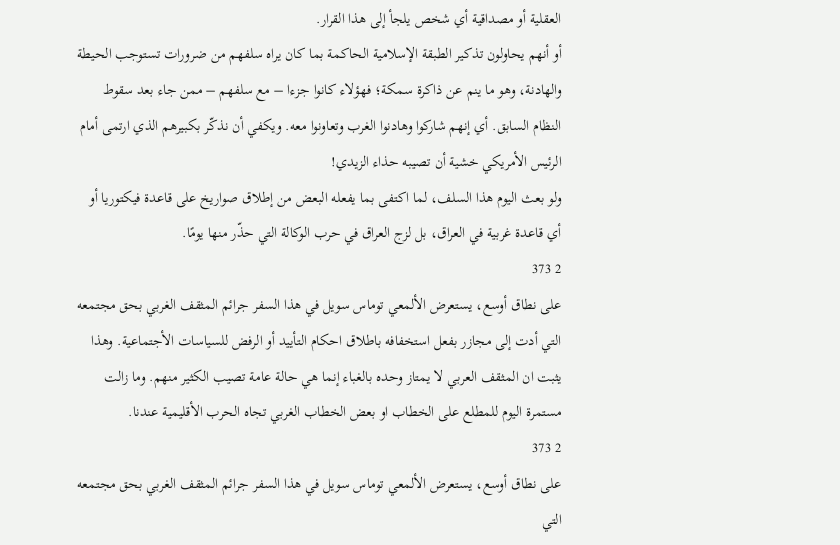العقلية أو مصداقية أي شخص يلجأ إلى هذا القرار.
أو أنهم يحاولون تذكير الطبقة الإسلامية الحاكمة بما كان يراه سلفهم من ضرورات تستوجب الحيطة والهادنة، وهو ما ينم عن ذاكرة سمكة؛ فهؤلاء كانوا جزءا – مع سلفهم – ممن جاء بعد سقوط النظام السابق. أي إنهم شاركوا وهادنوا الغرب وتعاونوا معه. ويكفي أن نذكّر بكبيرهم الذي ارتمى أمام الرئيس الأمريكي خشية أن تصيبه حذاء الزيدي!
ولو بعث اليوم هذا السلف، لما اكتفى بما يفعله البعض من إطلاق صواريخ على قاعدة فيكتوريا أو أي قاعدة غربية في العراق، بل لزج العراق في حرب الوكالة التي حذّر منها يومًا.
2 373
على نطاق أوسع، يستعرض الألمعي توماس سويل في هذا السفر جرائم المثقف الغربي بحق مجتمعه التي أدت إلى مجازر بفعل استخفافه باطلاق احكام التأييد أو الرفض للسياسات الأجتماعية. وهذا يثبت ان المثقف العربي لا يمتاز وحده بالغباء إنما هي حالة عامة تصيب الكثير منهم. وما زالت مستمرة اليوم للمطلع على الخطاب او بعض الخطاب الغربي تجاه الحرب الأقليمية عندنا.
2 373
على نطاق أوسع، يستعرض الألمعي توماس سويل في هذا السفر جرائم المثقف الغربي بحق مجتمعه التي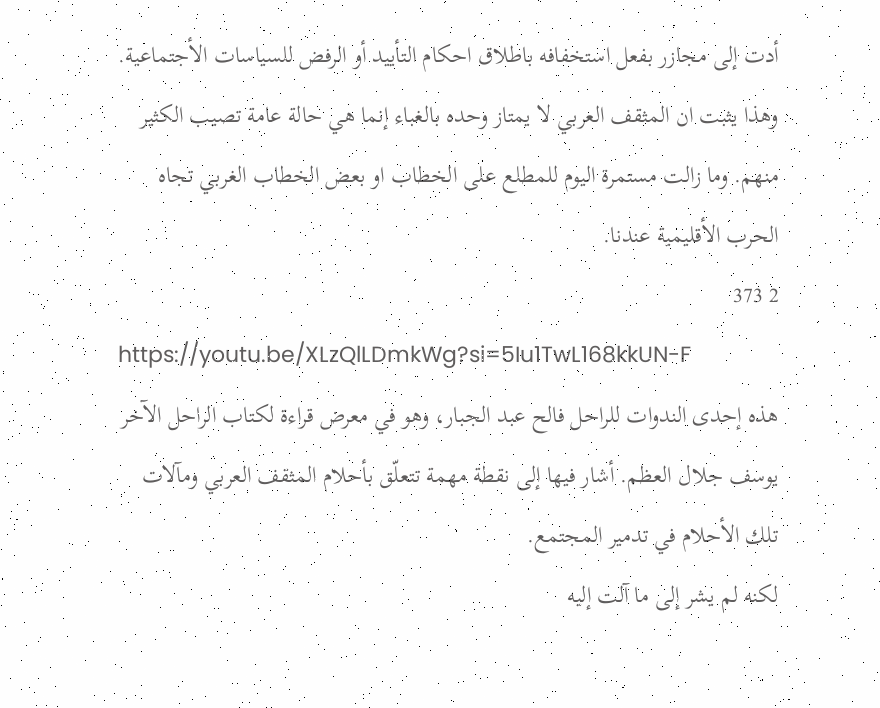أدت إلى مجازر بفعل استخفافه باطلاق احكام التأييد أو الرفض للسياسات الأجتماعية. وهذا يثبت ان المثقف العربي لا يمتاز وحده بالغباء إنما هي حالة عامة تصيب الكثير منهم. وما زالت مستمرة اليوم للمطلع على الخطاب او بعض الخطاب الغربي تجاه الحرب الأقليمية عندنا.
2 373
https://youtu.be/XLzQlLDmkWg?si=5Iu1TwL168kkUN-F
هذه إحدى الندوات للراحل فالح عبد الجبار، وهو في معرض قراءة لكتاب الراحل الآخر يوسف جلال العظم. أشار فيها إلى نقطة مهمة تتعلّق بأحلام المثقف العربي ومآلات تلك الأحلام في تدمير المجتمع.
لكنه لم يشر إلى ما آلت إليه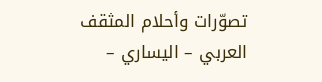تصوّرات وأحلام المثقف العربي – اليساري –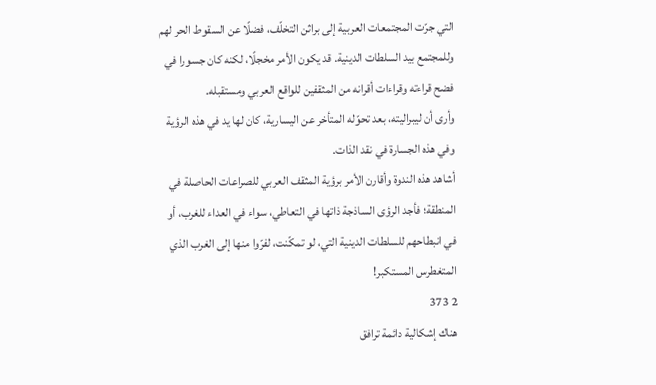التي جرّت المجتمعات العربية إلى براثن التخلّف، فضلًا عن السقوط الحر لهم وللمجتمع بيد السلطات الدينية. قد يكون الأمر مخجلًا، لكنه كان جسورا في فضح قراءته وقراءات أقرانه من المثقفين للواقع العربي ومستقبله.
وأرى أن ليبراليته، بعد تحوّله المتأخر عن اليسارية، كان لها يد في هذه الرؤية وفي هذه الجسارة في نقد الذات.
أشاهد هذه الندوة وأقارن الأمر برؤية المثقف العربي للصراعات الحاصلة في المنطقة؛ فأجد الرؤى الساذجة ذاتها في التعاطي، سواء في العداء للغرب، أو في انبطاحهم للسلطات الدينية التي، لو تمكّنت، لفرّوا منها إلى الغرب الذي المتغطرس المستكبر!
2 373
هناك إشكالية دائمة ترافق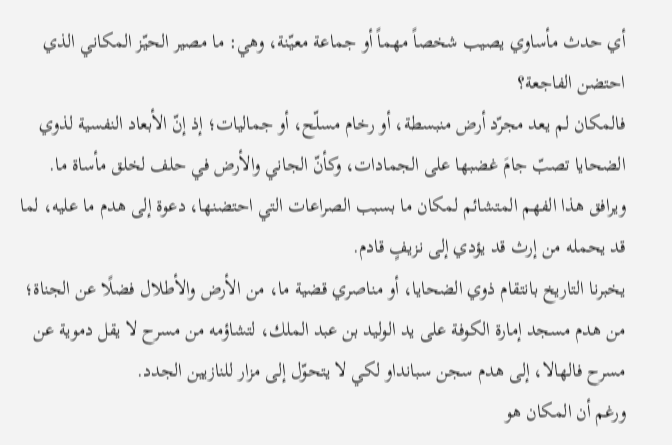أي حدث مأساوي يصيب شخصاً مهماً أو جماعة معيّنة، وهي: ما مصير الحيّز المكاني الذي احتضن الفاجعة؟
فالمكان لم يعد مجرّد أرض منبسطة، أو رخام مسلّح، أو جماليات؛ إذ إنّ الأبعاد النفسية لذوي الضحايا تصبّ جامَ غضبها على الجمادات، وكأنّ الجاني والأرض في حلف لخلق مأساة ما.
ويرافق هذا الفهم المتشائم لمكان ما بسبب الصراعات التي احتضنها، دعوة إلى هدم ما عليه، لما قد يحمله من إرث قد يؤدي إلى نزيفٍ قادم.
يخبرنا التاريخ بانتقام ذوي الضحايا، أو مناصري قضية ما، من الأرض والأطلال فضلًا عن الجناة؛ من هدم مسجد إمارة الكوفة على يد الوليد بن عبد الملك، لتشاؤمه من مسرح لا يقل دموية عن مسرح فالهالا، إلى هدم سجن سبانداو لكي لا يتحوّل إلى مزار للنازيين الجدد.
ورغم أن المكان هو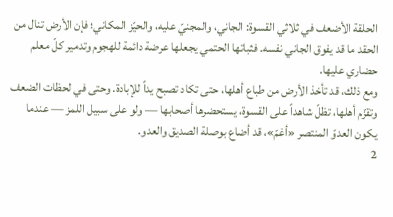الحلقة الأضعف في ثلاثي القسوة: الجاني، والمجنيّ عليه، والحيّز المكاني؛ فإن الأرض تنال من الحقد ما قد يفوق الجاني نفسه. فثباتها الحتمي يجعلها عرضة دائمة للهجوم وتدمير كلّ معلم حضاري عليها.
ومع ذلك، قد تأخذ الأرض من طباع أهلها، حتى تكاد تصبح يداً للإبادة. وحتى في لحظات الضعف وتقزّم أهلها، تظلّ شاهداً على القسوة، يستحضرها أصحابها — ولو على سبيل اللمز — عندما يكون العدوّ المنتصر «أغمّ»، قد أضاع بوصلة الصديق والعدو.
2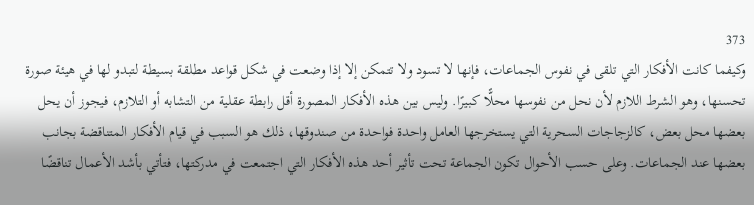373
وكيفما كانت الأفكار التي تلقى في نفوس الجماعات، فإنها لا تسود ولا تتمكن إلا إذا وضعت في شكل قواعد مطلقة بسيطة لتبدو لها في هيئة صورة تحسنها، وهو الشرط اللازم لأن نحل من نفوسها محلًّا كبيرًا. وليس بين هذه الأفكار المصورة أقل رابطة عقلية من التشابه أو التلازم، فيجوز أن يحل بعضها محل بعض، كالزجاجات السحرية التي يستخرجها العامل واحدة فواحدة من صندوقها، ذلك هو السبب في قيام الأفكار المتناقضة بجانب بعضها عند الجماعات. وعلى حسب الأحوال تكون الجماعة تحت تأثير أحد هذه الأفكار التي اجتمعت في مدركتها، فتأتي بأشد الأعمال تناقضًا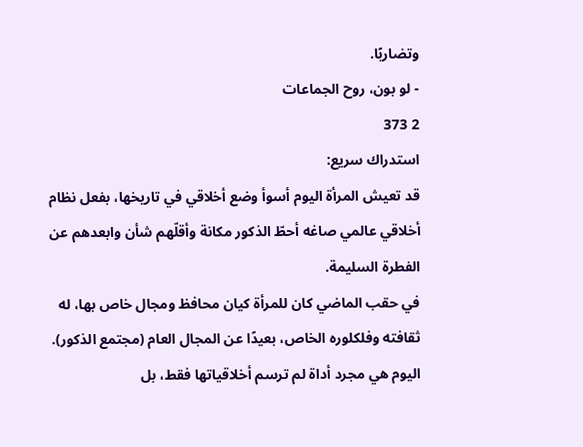وتضاربًا.
- لو بون، روح الجماعات
2 373
استدراك سريع:
قد تعيش المرأة اليوم أسوأ وضع أخلاقي في تاريخها، بفعل نظام أخلاقي عالمي صاغه أحطّ الذكور مكانة وأقلّهم شأن وابعدهم عن الفطرة السليمة.
في حقب الماضي كان للمرأة كيان محافظ ومجال خاص بها، له ثقافته وفلكلوره الخاص، بعيدًا عن المجال العام (مجتمع الذكور). اليوم هي مجرد أداة لم ترسم أخلاقياتها فقط، بل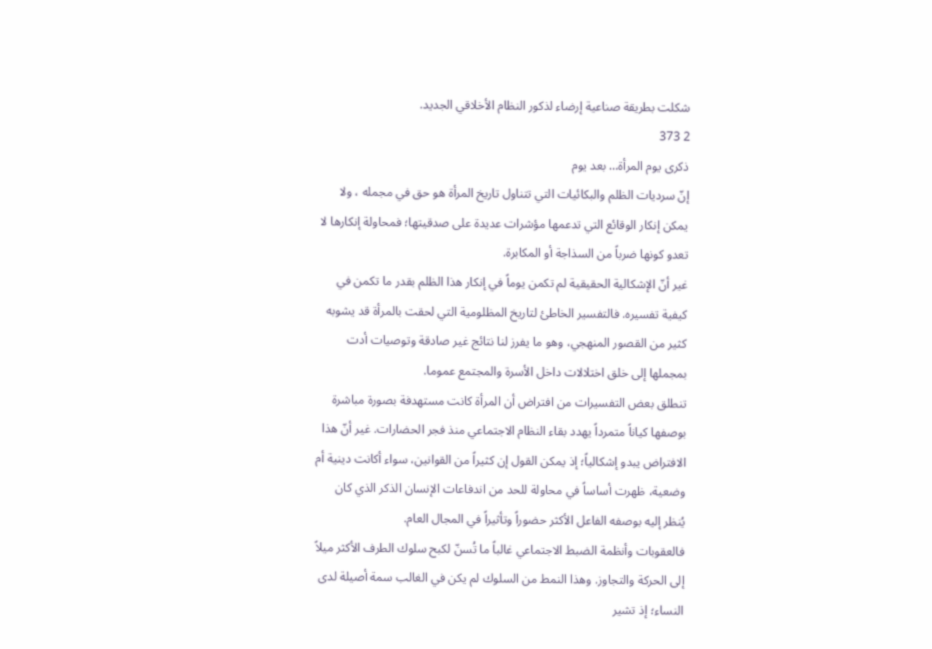شكلت بطريقة صناعية إرضاء لذكور النظام الأخلاقي الجديد.
2 373
ذكرى يوم المرأة… بعد يوم
إنّ سرديات الظلم والبكائيات التي تتناول تاريخ المرأة هو حق في مجمله ، ولا يمكن إنكار الوقائع التي تدعمها مؤشرات عديدة على صدقيتها؛ فمحاولة إنكارها لا تعدو كونها ضرباً من السذاجة أو المكابرة.
غير أنّ الإشكالية الحقيقية لم تكمن يوماً في إنكار هذا الظلم بقدر ما تكمن في كيفية تفسيره. فالتفسير الخاطئ لتاريخ المظلومية التي لحقت بالمرأة قد يشوبه كثير من القصور المنهجي، وهو ما يفرز لنا نتائج غير صادقة وتوصيات أدت بمجملها إلى خلق اختلالات داخل الأسرة والمجتمع عموما.
تنطلق بعض التفسيرات من افتراض أن المرأة كانت مستهدفة بصورة مباشرة بوصفها كياناً متمرداً يهدد بقاء النظام الاجتماعي منذ فجر الحضارات. غير أنّ هذا الافتراض يبدو إشكالياً؛ إذ يمكن القول إن كثيراً من القوانين، سواء أكانت دينية أم وضعية، ظهرت أساساً في محاولة للحد من اندفاعات الإنسان الذكر الذي كان يُنظر إليه بوصفه الفاعل الأكثر حضوراً وتأثيراً في المجال العام.
فالعقوبات وأنظمة الضبط الاجتماعي غالباً ما تُسنّ لكبح سلوك الطرف الأكثر ميلاً إلى الحركة والتجاوز. وهذا النمط من السلوك لم يكن في الغالب سمة أصيلة لدى النساء؛ إذ تشير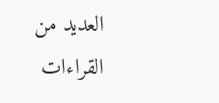العديد من القراءات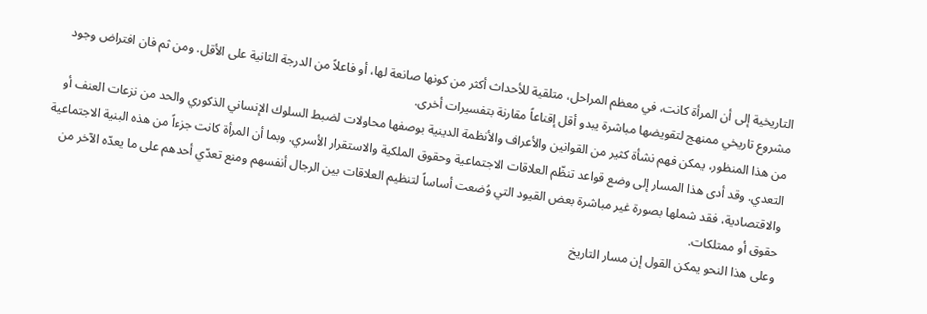التاريخية إلى أن المرأة كانت، في معظم المراحل، متلقية للأحداث أكثر من كونها صانعة لها، أو فاعلاً من الدرجة الثانية على الأقل. ومن ثم فان افتراض وجود مشروع تاريخي ممنهج لتقويضها مباشرة يبدو أقل إقناعاً مقارنة بتفسيرات أخرى.
من هذا المنظور، يمكن فهم نشأة كثير من القوانين والأعراف والأنظمة الدينية بوصفها محاولات لضبط السلوك الإنساني الذكوري والحد من نزعات العنف أو التعدي. وقد أدى هذا المسار إلى وضع قواعد تنظّم العلاقات الاجتماعية وحقوق الملكية والاستقرار الأسري. وبما أن المرأة كانت جزءاً من هذه البنية الاجتماعية والاقتصادية، فقد شملها بصورة غير مباشرة بعض القيود التي وُضعت أساساً لتنظيم العلاقات بين الرجال أنفسهم ومنع تعدّي أحدهم على ما يعدّه الآخر من حقوق أو ممتلكات.
وعلى هذا النحو يمكن القول إن مسار التاريخ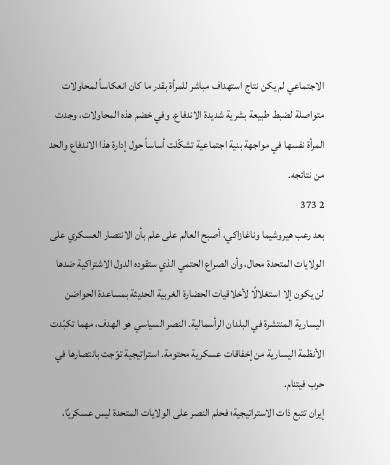الاجتماعي لم يكن نتاج استهداف مباشر للمرأة بقدر ما كان انعكاساً لمحاولات متواصلة لضبط طبيعة بشرية شديدة الاندفاع. وفي خضم هذه المحاولات، وجدت المرأة نفسها في مواجهة بنية اجتماعية تشكّلت أساساً حول إدارة هذا الاندفاع والحد من نتائجه.
2 373
بعد رعب هيروشيما وناغازاكي، أصبح العالم على علم بأن الانتصار العسكري على الولايات المتحدة محال، وأن الصراع الحتمي الذي ستقوده الدول الاشتراكية ضدها لن يكون إلا استغلالًا لأخلاقيات الحضارة الغربية الحديثة بمساعدة الحواضن اليسارية المنتشرة في البلدان الرأسمالية. النصر السياسي هو الهدف، مهما تكبّدت الأنظمة اليسارية من إخفاقات عسكرية محتومة. استراتيجية توّجت بانتصارها في حرب فيتنام.
إيران تتبع ذات الاستراتيجية؛ فحلم النصر على الولايات المتحدة ليس عسكريًا،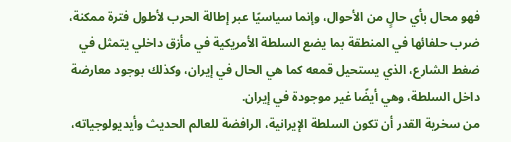فهو محال بأي حالٍ من الأحوال، وإنما سياسيًا عبر إطالة الحرب لأطول فترة ممكنة، ضرب حلفائها في المنطقة بما يضع السلطة الأمريكية في مأزق داخلي يتمثل في ضغط الشارع، الذي يستحيل قمعه كما هي الحال في إيران، وكذلك بوجود معارضة داخل السلطة، وهي أيضًا غير موجودة في إيران.
من سخرية القدر أن تكون السلطة الإيرانية، الرافضة للعالم الحديث وأيديولوجياته،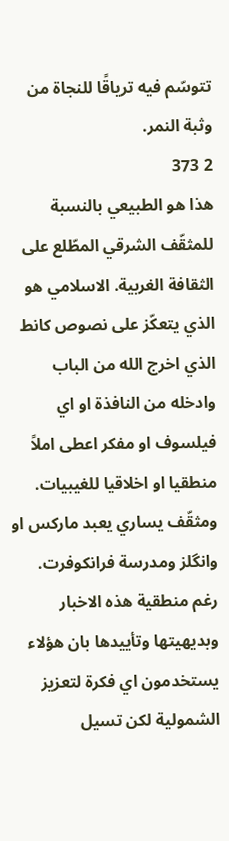تتوسّم فيه ترياقًا للنجاة من وثبة النمر.
2 373
هذا هو الطبيعي بالنسبة للمثقّف الشرقي المطّلع على الثقافة الغربية. الاسلامي هو الذي يتعكّز على نصوص كانط الذي اخرج الله من الباب وادخله من النافذة او اي فيلسوف او مفكر اعطى املاً منطقيا او اخلاقيا للغيبيات. ومثقّف يساري يعبد ماركس او وانگلز ومدرسة فرانكوفرت.
رغم منطقية هذه الاخبار وبديهيتها وتأييدها بان هؤلاء يستخدمون اي فكرة لتعزيز الشمولية لكن تسيل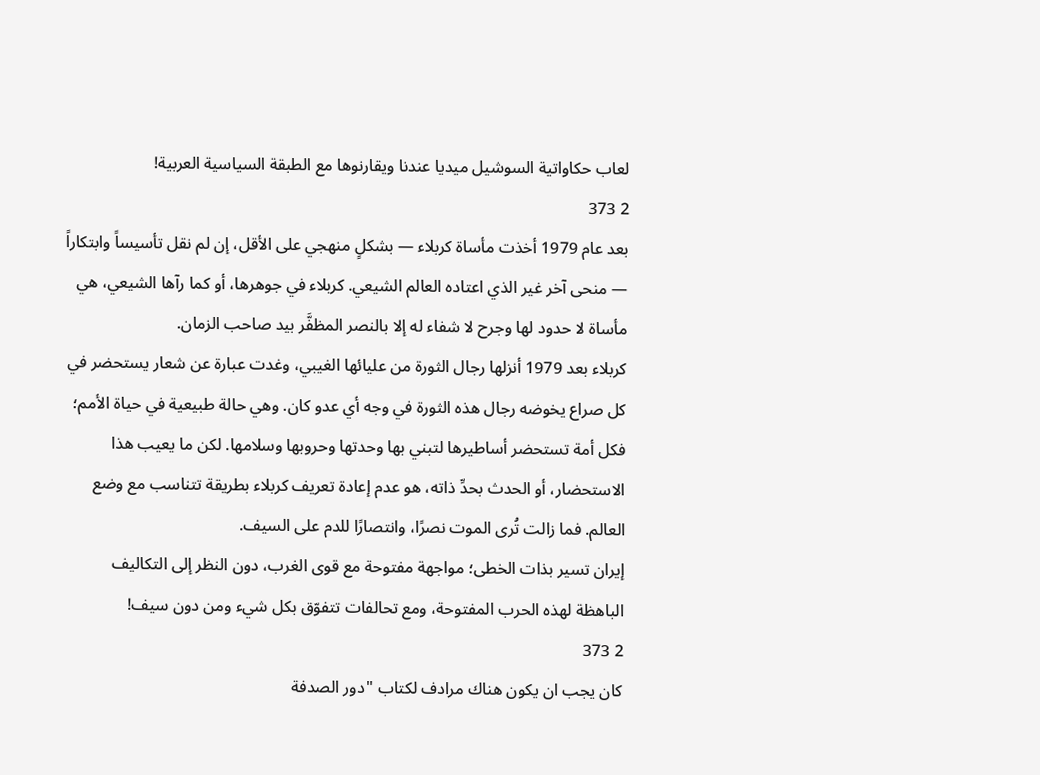لعاب حكاواتية السوشيل ميديا عندنا ويقارنوها مع الطبقة السياسية العربية!
2 373
بعد عام 1979 أخذت مأساة كربلاء — بشكلٍ منهجي على الأقل، إن لم نقل تأسيساً وابتكاراً — منحى آخر غير الذي اعتاده العالم الشيعي. كربلاء في جوهرها، أو كما رآها الشيعي، هي مأساة لا حدود لها وجرح لا شفاء له إلا بالنصر المظفَّر بيد صاحب الزمان.
كربلاء بعد 1979 أنزلها رجال الثورة من عليائها الغيبي، وغدت عبارة عن شعار يستحضر في كل صراع يخوضه رجال هذه الثورة في وجه أي عدو كان. وهي حالة طبيعية في حياة الأمم؛ فكل أمة تستحضر أساطيرها لتبني بها وحدتها وحروبها وسلامها. لكن ما يعيب هذا الاستحضار، أو الحدث بحدِّ ذاته، هو عدم إعادة تعريف كربلاء بطريقة تتناسب مع وضع العالم. فما زالت تُرى الموت نصرًا، وانتصارًا للدم على السيف.
إيران تسير بذات الخطى؛ مواجهة مفتوحة مع قوى الغرب، دون النظر إلى التكاليف الباهظة لهذه الحرب المفتوحة، ومع تحالفات تتفوّق بكل شيء ومن دون سيف!
2 373
كان يجب ان يكون هناك مرادف لكتاب "دور الصدفة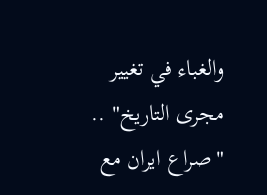والغباء في تغيير مجرى التاريخ" .. "صراع ايران مع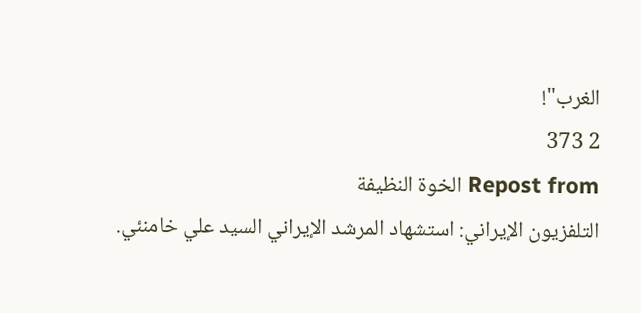الغرب"!
2 373
Repost from الخوة النظيفة
التلفزيون الإيراني: استشهاد المرشد الإيراني السيد علي خامنئي.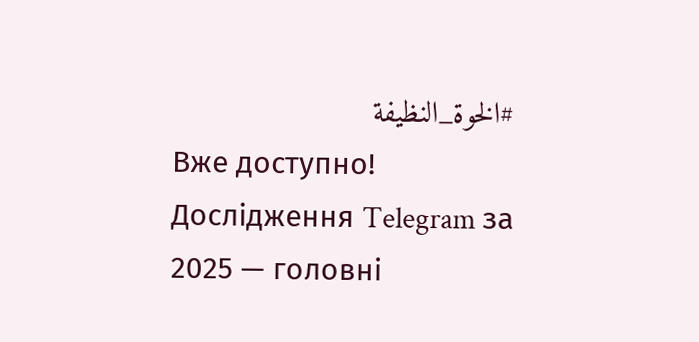#الخوة_النظيفة
Вже доступно! Дослідження Telegram за 2025 — головні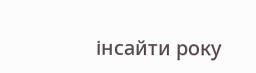інсайти року